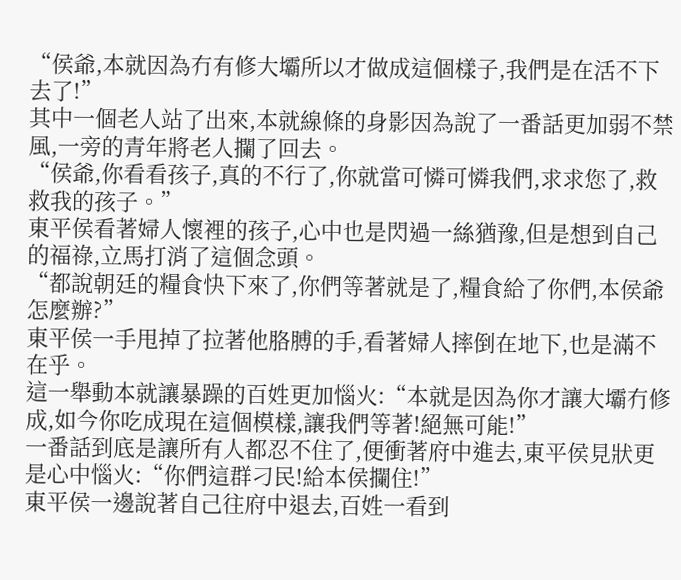“侯爺,本就因為冇有修大壩所以才做成這個樣子,我們是在活不下去了!”
其中一個老人站了出來,本就線條的身影因為說了一番話更加弱不禁風,一旁的青年將老人攔了回去。
“侯爺,你看看孩子,真的不行了,你就當可憐可憐我們,求求您了,救救我的孩子。”
東平侯看著婦人懷裡的孩子,心中也是閃過一絲猶豫,但是想到自己的福祿,立馬打消了這個念頭。
“都說朝廷的糧食快下來了,你們等著就是了,糧食給了你們,本侯爺怎麼辦?”
東平侯一手甩掉了拉著他胳膊的手,看著婦人摔倒在地下,也是滿不在乎。
這一舉動本就讓暴躁的百姓更加惱火:“本就是因為你才讓大壩冇修成,如今你吃成現在這個模樣,讓我們等著!絕無可能!”
一番話到底是讓所有人都忍不住了,便衝著府中進去,東平侯見狀更是心中惱火:“你們這群刁民!給本侯攔住!”
東平侯一邊說著自己往府中退去,百姓一看到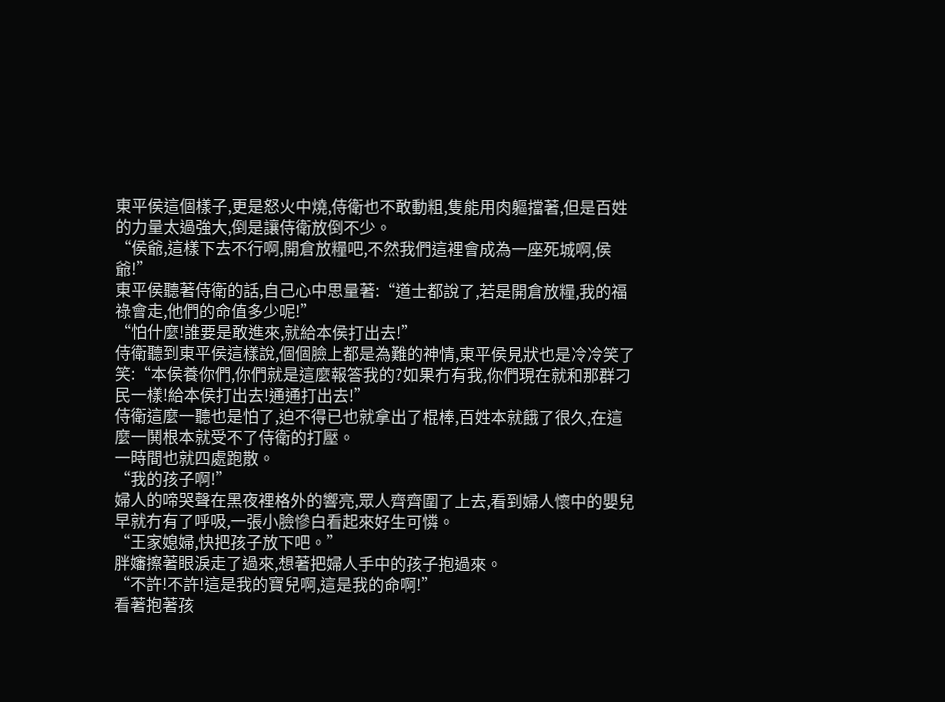東平侯這個樣子,更是怒火中燒,侍衛也不敢動粗,隻能用肉軀擋著,但是百姓的力量太過強大,倒是讓侍衛放倒不少。
“侯爺,這樣下去不行啊,開倉放糧吧,不然我們這裡會成為一座死城啊,侯爺!”
東平侯聽著侍衛的話,自己心中思量著:“道士都說了,若是開倉放糧,我的福祿會走,他們的命值多少呢!”
“怕什麼!誰要是敢進來,就給本侯打出去!”
侍衛聽到東平侯這樣說,個個臉上都是為難的神情,東平侯見狀也是冷冷笑了笑:“本侯養你們,你們就是這麼報答我的?如果冇有我,你們現在就和那群刁民一樣!給本侯打出去!通通打出去!”
侍衛這麼一聽也是怕了,迫不得已也就拿出了棍棒,百姓本就餓了很久,在這麼一鬨根本就受不了侍衛的打壓。
一時間也就四處跑散。
“我的孩子啊!”
婦人的啼哭聲在黑夜裡格外的響亮,眾人齊齊圍了上去,看到婦人懷中的嬰兒早就冇有了呼吸,一張小臉慘白看起來好生可憐。
“王家媳婦,快把孩子放下吧。”
胖嬸擦著眼淚走了過來,想著把婦人手中的孩子抱過來。
“不許!不許!這是我的寶兒啊,這是我的命啊!”
看著抱著孩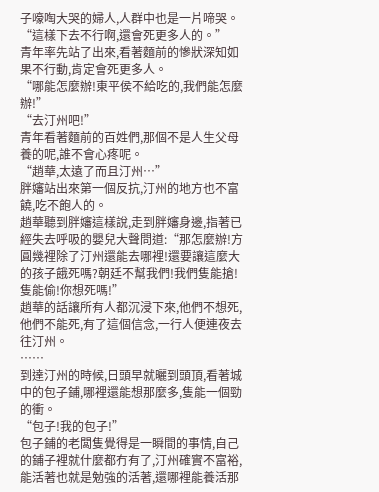子嚎啕大哭的婦人,人群中也是一片啼哭。
“這樣下去不行啊,還會死更多人的。”
青年率先站了出來,看著麵前的慘狀深知如果不行動,肯定會死更多人。
“哪能怎麼辦!東平侯不給吃的,我們能怎麼辦!”
“去汀州吧!”
青年看著麵前的百姓們,那個不是人生父母養的呢,誰不會心疼呢。
“趙華,太遠了而且汀州…”
胖嬸站出來第一個反抗,汀州的地方也不富饒,吃不飽人的。
趙華聽到胖嬸這樣說,走到胖嬸身邊,指著已經失去呼吸的嬰兒大聲問道:“那怎麼辦!方圓幾裡除了汀州還能去哪裡!還要讓這麼大的孩子餓死嗎?朝廷不幫我們!我們隻能搶!隻能偷!你想死嗎!”
趙華的話讓所有人都沉浸下來,他們不想死,他們不能死,有了這個信念,一行人便連夜去往汀州。
……
到達汀州的時候,日頭早就曬到頭頂,看著城中的包子鋪,哪裡還能想那麼多,隻能一個勁的衝。
“包子!我的包子!”
包子鋪的老闆隻覺得是一瞬間的事情,自己的鋪子裡就什麼都冇有了,汀州確實不富裕,能活著也就是勉強的活著,還哪裡能養活那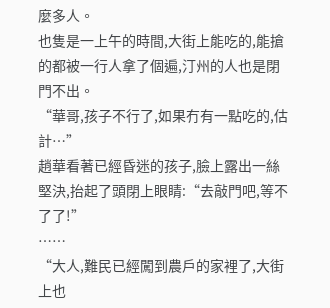麼多人。
也隻是一上午的時間,大街上能吃的,能搶的都被一行人拿了個遍,汀州的人也是閉門不出。
“華哥,孩子不行了,如果冇有一點吃的,估計…”
趙華看著已經昏迷的孩子,臉上露出一絲堅決,抬起了頭閉上眼睛:“去敲門吧,等不了了!”
……
“大人,難民已經闖到農戶的家裡了,大街上也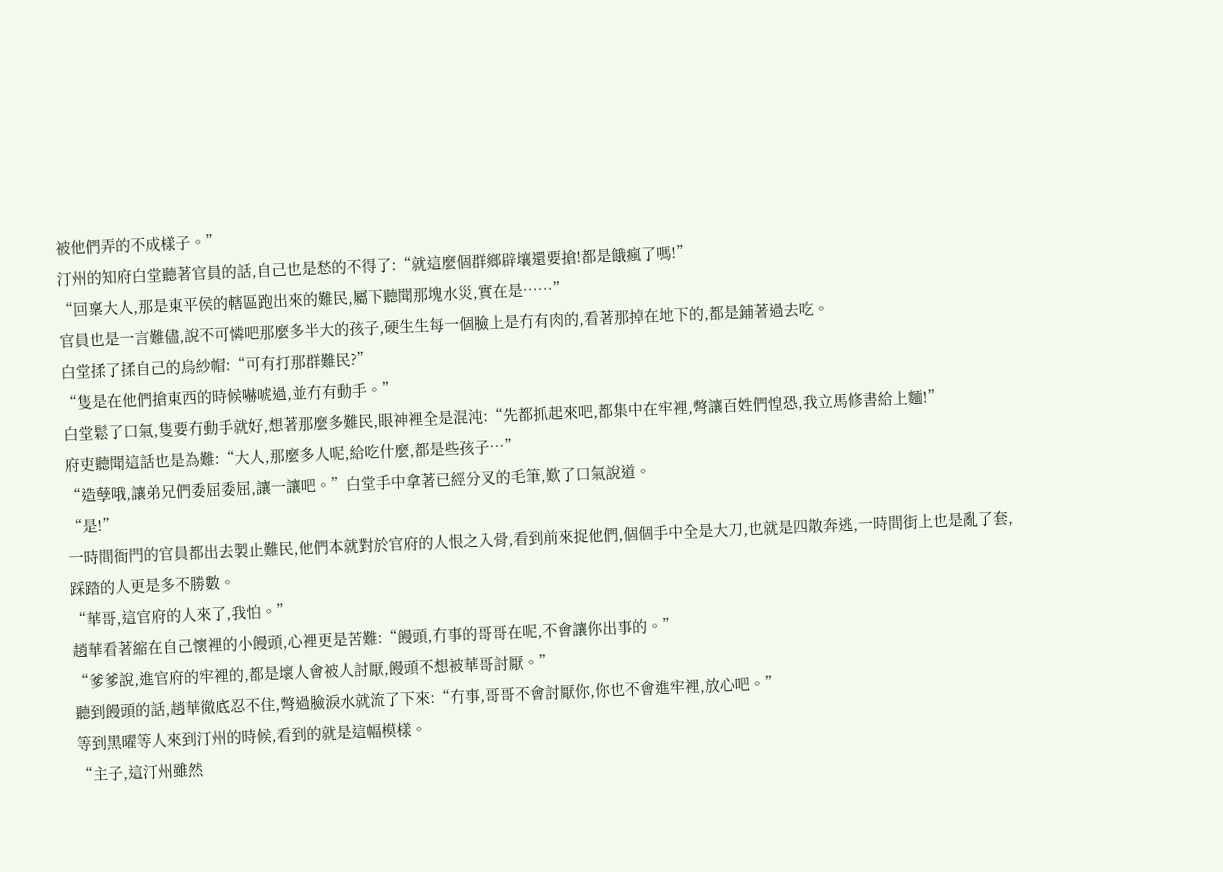被他們弄的不成樣子。”
汀州的知府白堂聽著官員的話,自己也是愁的不得了:“就這麼個群鄉辟壤還要搶!都是餓瘋了嗎!”
“回稟大人,那是東平侯的轄區跑出來的難民,屬下聽聞那塊水災,實在是……”
官員也是一言難儘,說不可憐吧那麼多半大的孩子,硬生生每一個臉上是冇有肉的,看著那掉在地下的,都是鋪著過去吃。
白堂揉了揉自己的烏紗帽:“可有打那群難民?”
“隻是在他們搶東西的時候嚇唬過,並冇有動手。”
白堂鬆了口氣,隻要冇動手就好,想著那麼多難民,眼神裡全是混沌:“先都抓起來吧,都集中在牢裡,彆讓百姓們惶恐,我立馬修書給上麵!”
府吏聽聞這話也是為難:“大人,那麼多人呢,給吃什麼,都是些孩子…”
“造孽哦,讓弟兄們委屈委屈,讓一讓吧。”白堂手中拿著已經分叉的毛筆,歎了口氣說道。
“是!”
一時間衙門的官員都出去製止難民,他們本就對於官府的人恨之入骨,看到前來捉他們,個個手中全是大刀,也就是四散奔逃,一時間街上也是亂了套,踩踏的人更是多不勝數。
“華哥,這官府的人來了,我怕。”
趙華看著縮在自己懷裡的小饅頭,心裡更是苦難:“饅頭,冇事的哥哥在呢,不會讓你出事的。”
“爹爹說,進官府的牢裡的,都是壞人會被人討厭,饅頭不想被華哥討厭。”
聽到饅頭的話,趙華徹底忍不住,彆過臉淚水就流了下來:“冇事,哥哥不會討厭你,你也不會進牢裡,放心吧。”
等到黑曜等人來到汀州的時候,看到的就是這幅模樣。
“主子,這汀州雖然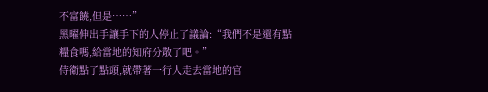不富饒,但是……”
黑曜伸出手讓手下的人停止了議論:“我們不是還有點糧食嗎,給當地的知府分散了吧。”
侍衛點了點頭,就帶著一行人走去當地的官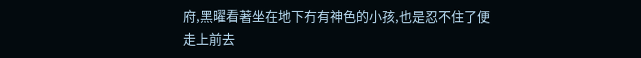府,黑曜看著坐在地下冇有神色的小孩,也是忍不住了便走上前去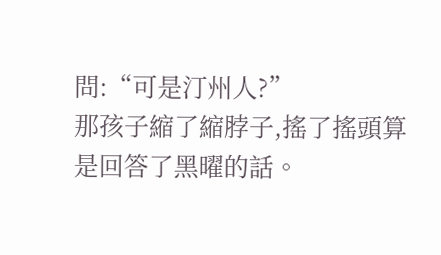問:“可是汀州人?”
那孩子縮了縮脖子,搖了搖頭算是回答了黑曜的話。